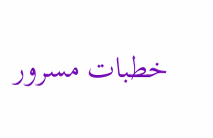خطبات مسرور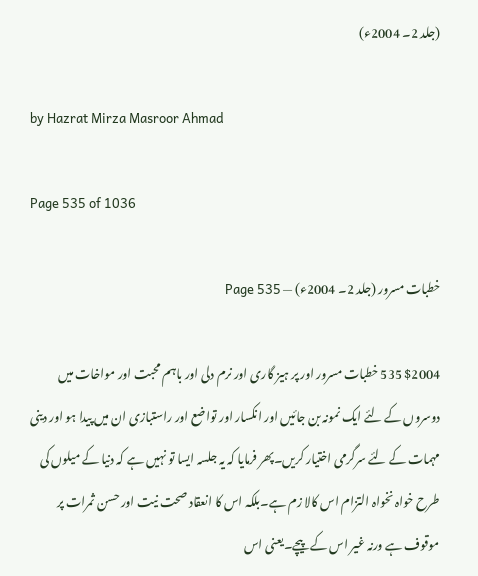(جلد 2۔ 2004ء)

by Hazrat Mirza Masroor Ahmad

Page 535 of 1036

خطبات مسرور (جلد 2۔ 2004ء) — Page 535

$2004 535 خطبات مسرور اور پر ہیز گاری اور نرم دلی اور باہم محبت اور مواخات میں دوسروں کے لئے ایک نمونہ بن جائیں اور انکسار اور تواضع اور راستبازی ان میں پیدا ہو اور دینی مہمات کے لئے سرگرمی اختیار کریں۔پھر فرمایا کہ یہ جلسہ ایسا تو نہیں ہے کہ دنیا کے میلوں کی طرح خواہ نخواہ التزام اس کالا زم ہے۔بلکہ اس کا انعقاد صحت نیت اور حسن ثمرات پر موقوف ہے ورنہ غیر اس کے پیچے۔یعنی اس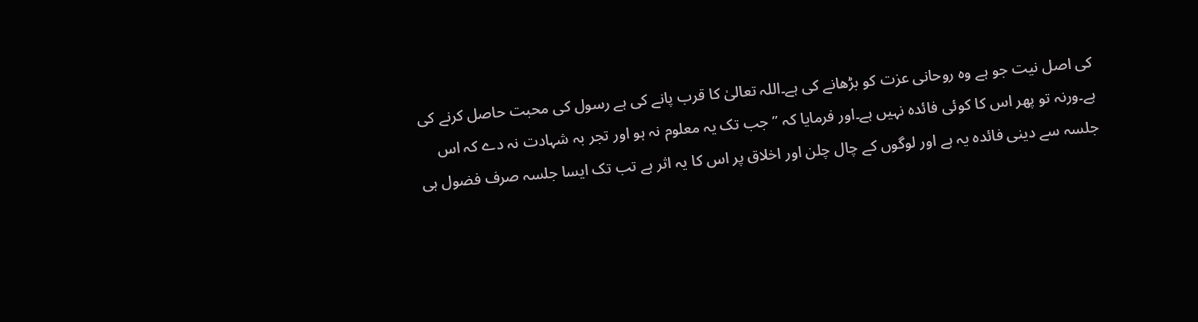کی اصل نیت جو ہے وہ روحانی عزت کو بڑھانے کی ہے۔اللہ تعالیٰ کا قرب پانے کی ہے رسول کی محبت حاصل کرنے کی ہے۔ورنہ تو پھر اس کا کوئی فائدہ نہیں ہے۔اور فرمایا کہ ” جب تک یہ معلوم نہ ہو اور تجر بہ شہادت نہ دے کہ اس جلسہ سے دینی فائدہ یہ ہے اور لوگوں کے چال چلن اور اخلاق پر اس کا یہ اثر ہے تب تک ایسا جلسہ صرف فضول ہی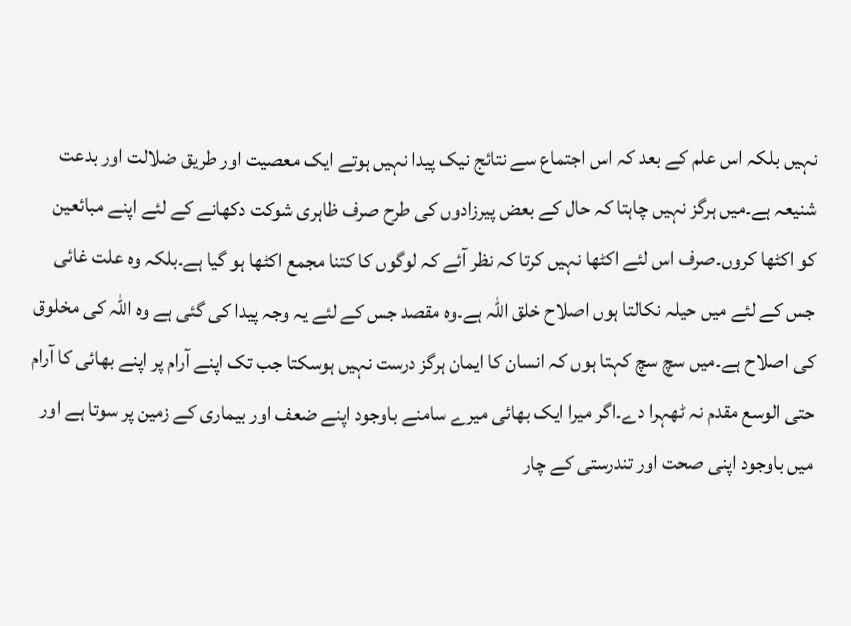نہیں بلکہ اس علم کے بعد کہ اس اجتماع سے نتائج نیک پیدا نہیں ہوتے ایک معصیت اور طریق ضلالت اور بدعت شنیعہ ہے۔میں ہرگز نہیں چاہتا کہ حال کے بعض پیرزادوں کی طرح صرف ظاہری شوکت دکھانے کے لئے اپنے مبائعین کو اکٹھا کروں۔صرف اس لئے اکٹھا نہیں کرتا کہ نظر آئے کہ لوگوں کا کتنا مجمع اکٹھا ہو گیا ہے۔بلکہ وہ علت غائی جس کے لئے میں حیلہ نکالتا ہوں اصلاح خلق اللہ ہے۔وہ مقصد جس کے لئے یہ وجہ پیدا کی گئی ہے وہ اللہ کی مخلوق کی اصلاح ہے۔میں سچ سچ کہتا ہوں کہ انسان کا ایمان ہرگز درست نہیں ہوسکتا جب تک اپنے آرام پر اپنے بھائی کا آرام حتی الوسع مقدم نہ ٹھہرا دے۔اگر میرا ایک بھائی میرے سامنے باوجود اپنے ضعف اور بیماری کے زمین پر سوتا ہے اور میں باوجود اپنی صحت اور تندرستی کے چار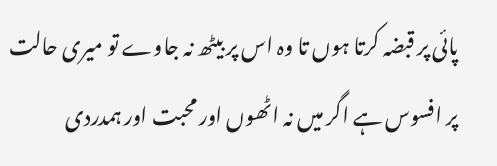پائی پر قبضہ کرتا ہوں تا وہ اس پر بیٹھ نہ جاوے تو میری حالت پر افسوس ہے اگر میں نہ اٹھوں اور محبت اور ہمدردی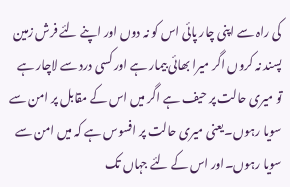کی راہ سے اپنی چار پائی اس کو نہ دوں اور اپنے لئے فرش زمین پسند نہ کروں اگر میرا بھائی بیمار ہے اور کسی درد سے لاچار ہے تو میری حالت پر حیف ہے اگر میں اس کے مقابل پر امن سے سویا رہوں۔یعنی میری حالت پر افسوس ہے کہ میں امن سے سویا رہوں۔اور اس کے لئے جہاں تک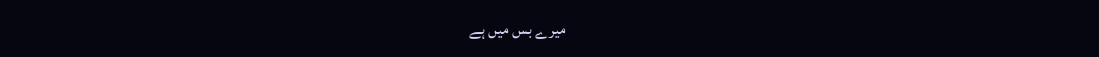میرے بس میں ہے